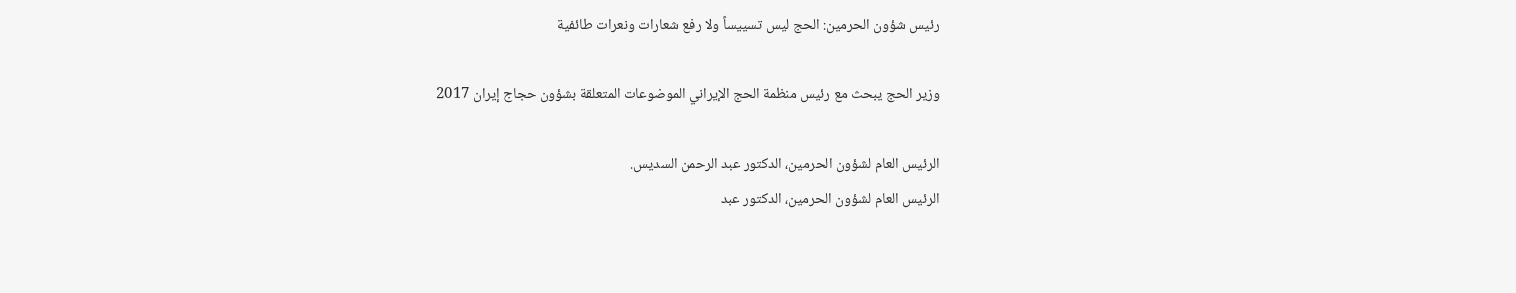رئيس شؤون الحرمين: الحج ليس تسييساً ولا رفع شعارات ونعرات طائفية

وزير الحج يبحث مع رئيس منظمة الحج الإيراني الموضوعات المتعلقة بشؤون حجاج إيران 2017

الرئيس العام لشؤون الحرمين، الدكتور عبد الرحمن السديس.
الرئيس العام لشؤون الحرمين، الدكتور عبد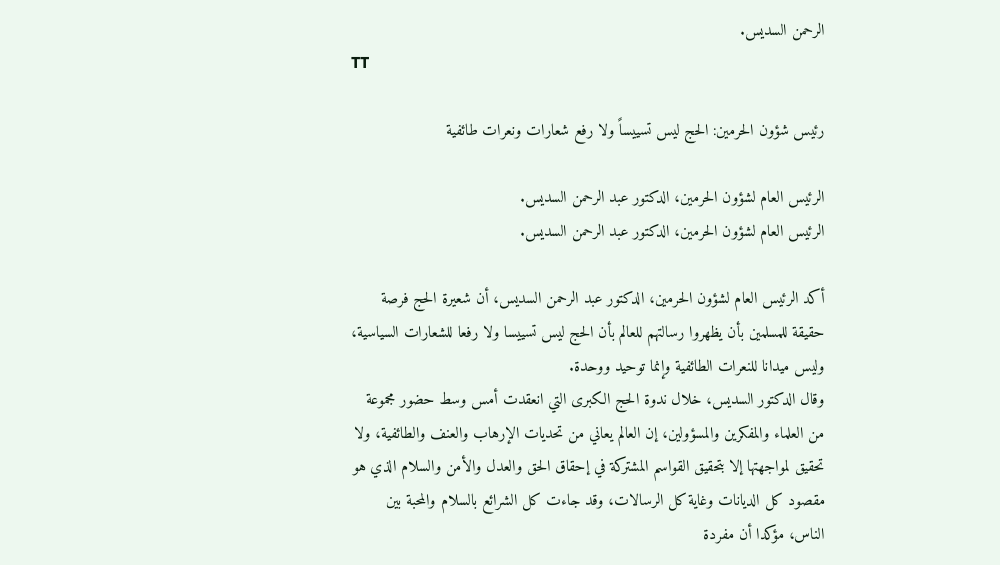الرحمن السديس.
TT

رئيس شؤون الحرمين: الحج ليس تسييساً ولا رفع شعارات ونعرات طائفية

الرئيس العام لشؤون الحرمين، الدكتور عبد الرحمن السديس.
الرئيس العام لشؤون الحرمين، الدكتور عبد الرحمن السديس.

أكد الرئيس العام لشؤون الحرمين، الدكتور عبد الرحمن السديس، أن شعيرة الحج فرصة حقيقة للمسلمين بأن يظهروا رسالتهم للعالم بأن الحج ليس تسييسا ولا رفعا للشعارات السياسية، وليس ميدانا للنعرات الطائفية وإنما توحيد ووحدة.
وقال الدكتور السديس، خلال ندوة الحج الكبرى التي انعقدت أمس وسط حضور مجموعة من العلماء والمفكرين والمسؤولين، إن العالم يعاني من تحديات الإرهاب والعنف والطائفية، ولا تحقيق لمواجهتها إلا بتحقيق القواسم المشتركة في إحقاق الحق والعدل والأمن والسلام الذي هو مقصود كل الديانات وغاية كل الرسالات، وقد جاءت كل الشرائع بالسلام والمحبة بين الناس، مؤكدا أن مفردة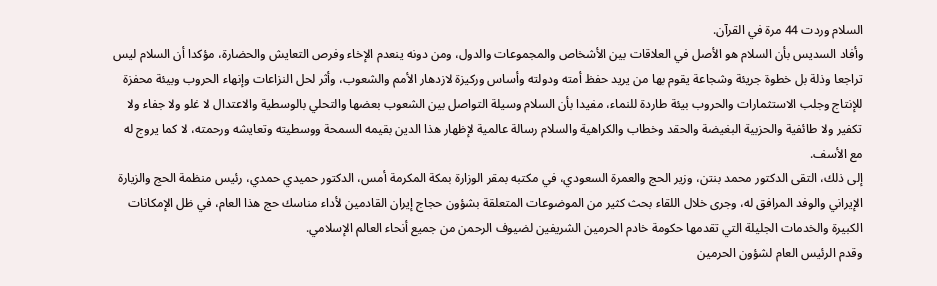السلام وردت 44 مرة في القرآن.
وأفاد السديس بأن السلام هو الأصل في العلاقات بين الأشخاص والمجموعات والدول، ومن دونه ينعدم الإخاء وفرص التعايش والحضارة، مؤكدا أن السلام ليس تراجعا وذلة بل خطوة جريئة وشجاعة يقوم بها من يريد حفظ أمته ودولته وأساس وركيزة لازدهار الأمم والشعوب، وأثر لحل النزاعات وإنهاء الحروب وبيئة محفزة للإنتاج وجلب الاستثمارات والحروب بيئة طاردة للنماء، مفيدا بأن السلام وسيلة التواصل بين الشعوب بعضها والتحلي بالوسطية والاعتدال لا غلو ولا جفاء ولا تكفير ولا طائفية والحزبية البغيضة والحقد وخطاب والكراهية والسلام رسالة عالمية لإظهار هذا الدين بقيمه السمحة ووسطيته وتعايشه ورحمته، لا كما يروج له مع الأسف.
إلى ذلك، التقى الدكتور محمد بنتن، وزير الحج والعمرة السعودي، في مكتبه بمقر الوزارة بمكة المكرمة أمس، الدكتور حميدي حمدي، رئيس منظمة الحج والزيارة الإيراني والوفد المرافق له، وجرى خلال اللقاء بحث كثير من الموضوعات المتعلقة بشؤون حجاج إيران القادمين لأداء مناسك حج هذا العام، في ظل الإمكانات الكبيرة والخدمات الجليلة التي تقدمها حكومة خادم الحرمين الشريفين لضيوف الرحمن من جميع أنحاء العالم الإسلامي.
وقدم الرئيس العام لشؤون الحرمين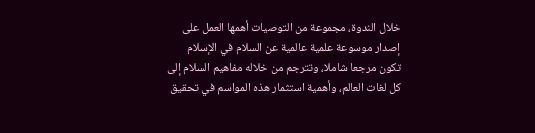خلال الندوة، مجموعة من التوصيات أهمها العمل على إصدار موسوعة علمية عالمية عن السلام في الإسلام تكون مرجعا شاملا، وتترجم من خلاله مفاهيم السلام إلى كل لغات العالم، وأهمية استثمار هذه المواسم في تحقيق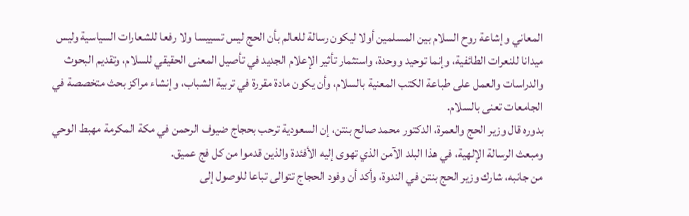المعاني وإشاعة روح السلام بين المسلمين أولا ليكون رسالة للعالم بأن الحج ليس تسييسا ولا رفعا للشعارات السياسية وليس ميدانا للنعرات الطائفية، وإنما توحيد ووحدة، واستثمار تأثير الإعلام الجديد في تأصيل المعنى الحقيقي للسلام، وتقديم البحوث والدراسات والعمل على طباعة الكتب المعنية بالسلام، وأن يكون مادة مقررة في تربية الشباب، وإنشاء مراكز بحث متخصصة في الجامعات تعنى بالسلام.
بدوره قال وزير الحج والعمرة، الدكتور محمد صالح بنتن، إن السعودية ترحب بحجاج ضيوف الرحمن في مكة المكرمة مهبط الوحي ومبعث الرسالة الإلهية، في هذا البلد الآمن الذي تهوى إليه الأفئدة والذين قدموا من كل فج عميق.
من جانبه، شارك وزير الحج بنتن في الندوة، وأكد أن وفود الحجاج تتوالى تباعا للوصول إلى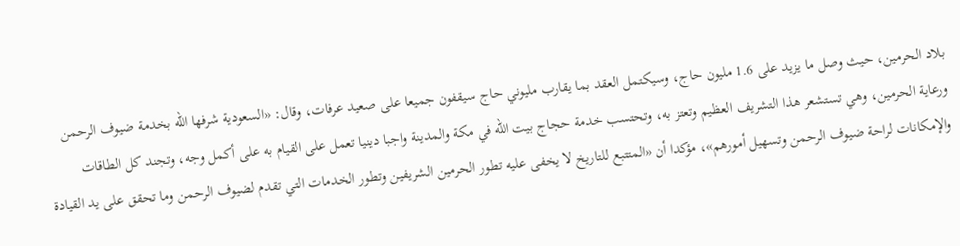بلاد الحرمين، حيث وصل ما يزيد على 1.6 مليون حاج، وسيكتمل العقد بما يقارب مليوني حاج سيقفون جميعا على صعيد عرفات، وقال: «السعودية شرفها الله بخدمة ضيوف الرحمن ورعاية الحرمين، وهي تستشعر هذا التشريف العظيم وتعتز به، وتحتسب خدمة حجاج بيت الله في مكة والمدينة واجبا دينيا تعمل على القيام به على أكمل وجه، وتجند كل الطاقات والإمكانات لراحة ضيوف الرحمن وتسهيل أمورهم»، مؤكدا أن «المتتبع للتاريخ لا يخفى عليه تطور الحرمين الشريفين وتطور الخدمات التي تقدم لضيوف الرحمن وما تحقق على يد القيادة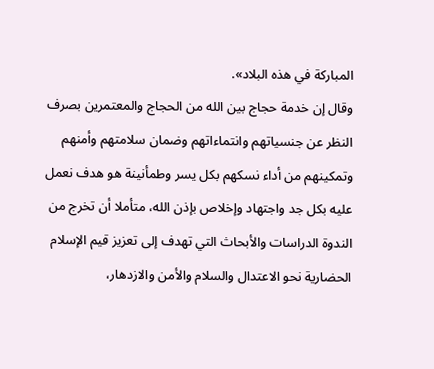المباركة في هذه البلاد».
وقال إن خدمة حجاج بين الله من الحجاج والمعتمرين بصرف النظر عن جنسياتهم وانتماءاتهم وضمان سلامتهم وأمنهم وتمكينهم من أداء نسكهم بكل يسر وطمأنينة هو هدف نعمل عليه بكل جد واجتهاد وإخلاص بإذن الله، متأملا أن تخرج من الندوة الدراسات والأبحاث التي تهدف إلى تعزيز قيم الإسلام الحضارية نحو الاعتدال والسلام والأمن والازدهار،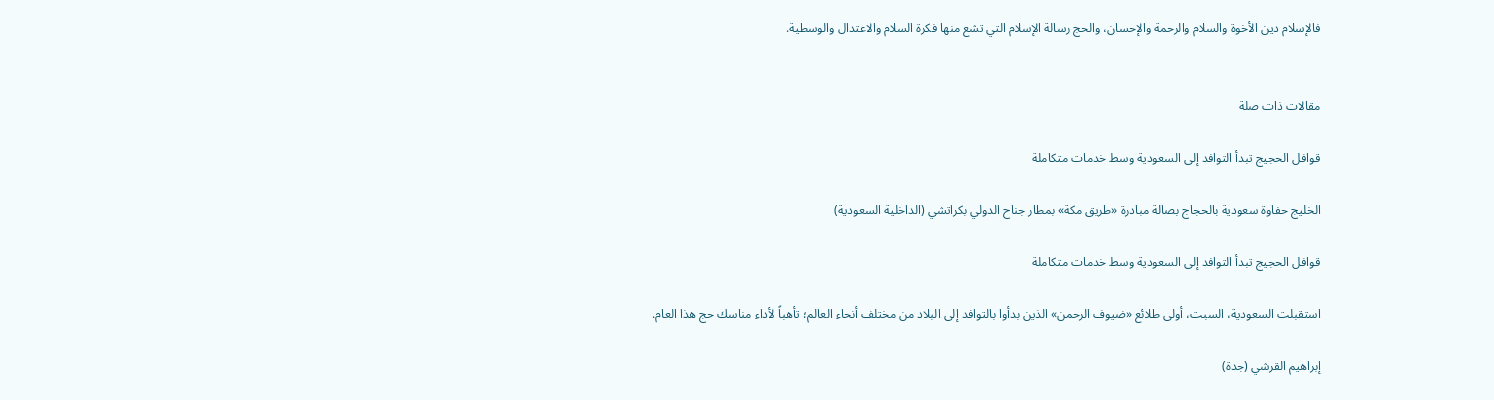فالإسلام دين الأخوة والسلام والرحمة والإحسان، والحج رسالة الإسلام التي تشع منها فكرة السلام والاعتدال والوسطية.


مقالات ذات صلة

قوافل الحجيج تبدأ التوافد إلى السعودية وسط خدمات متكاملة

الخليج حفاوة سعودية بالحجاج بصالة مبادرة «طريق مكة» بمطار جناح الدولي بكراتشي (الداخلية السعودية)

قوافل الحجيج تبدأ التوافد إلى السعودية وسط خدمات متكاملة

استقبلت السعودية، السبت، أولى طلائع «ضيوف الرحمن» الذين بدأوا بالتوافد إلى البلاد من مختلف أنحاء العالم؛ تأهباً لأداء مناسك حج هذا العام.

إبراهيم القرشي (جدة)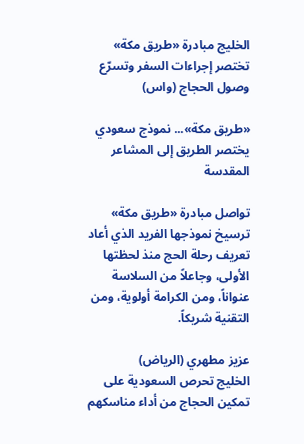الخليج مبادرة «طريق مكة» تختصر إجراءات السفر وتسرّع وصول الحجاج (واس)

«طريق مكة»... نموذج سعودي يختصر الطريق إلى المشاعر المقدسة

تواصل مبادرة «طريق مكة» ترسيخ نموذجها الفريد الذي أعاد تعريف رحلة الحج منذ لحظتها الأولى، وجاعلاً من السلاسة عنواناً، ومن الكرامة أولوية، ومن التقنية شريكاً.

عزيز مطهري (الرياض)
الخليج تحرص السعودية على تمكين الحجاج من أداء مناسكهم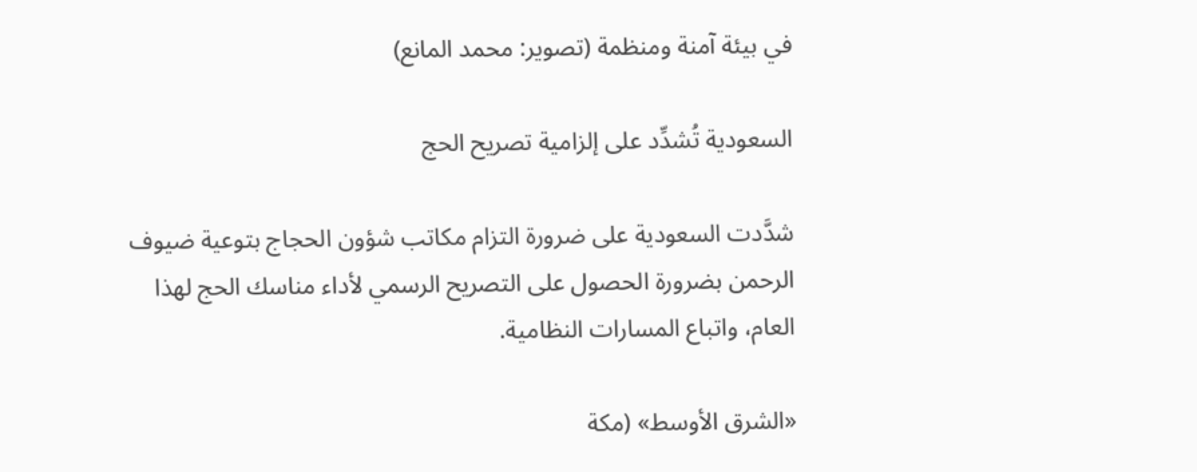في بيئة آمنة ومنظمة (تصوير: محمد المانع)

السعودية تُشدِّد على إلزامية تصريح الحج

شدَّدت السعودية على ضرورة التزام مكاتب شؤون الحجاج بتوعية ضيوف الرحمن بضرورة الحصول على التصريح الرسمي لأداء مناسك الحج لهذا العام، واتباع المسارات النظامية.

«الشرق الأوسط» (مكة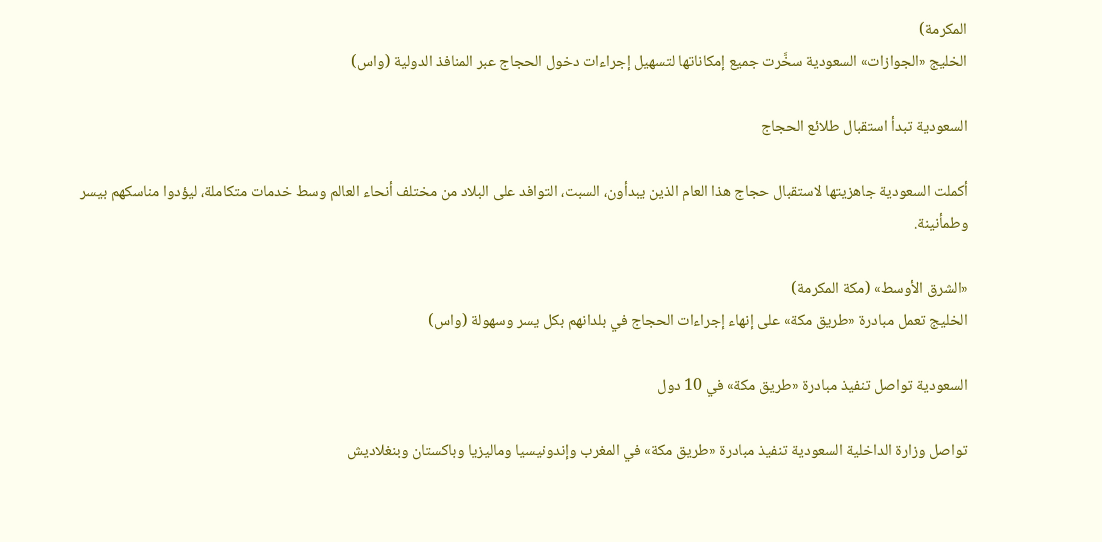المكرمة)
الخليج «الجوازات» السعودية سخَّرت جميع إمكاناتها لتسهيل إجراءات دخول الحجاج عبر المنافذ الدولية (واس)

السعودية تبدأ استقبال طلائع الحجاج

أكملت السعودية جاهزيتها لاستقبال حجاج هذا العام الذين يبدأون، السبت، التوافد على البلاد من مختلف أنحاء العالم وسط خدمات متكاملة، ليؤدوا مناسكهم بيسر وطمأنينة.

«الشرق الأوسط» (مكة المكرمة)
الخليج تعمل مبادرة «طريق مكة» على إنهاء إجراءات الحجاج في بلدانهم بكل يسر وسهولة (واس)

السعودية تواصل تنفيذ مبادرة «طريق مكة» في 10 دول

تواصل وزارة الداخلية السعودية تنفيذ مبادرة «طريق مكة» في المغرب وإندونيسيا وماليزيا وباكستان وبنغلاديش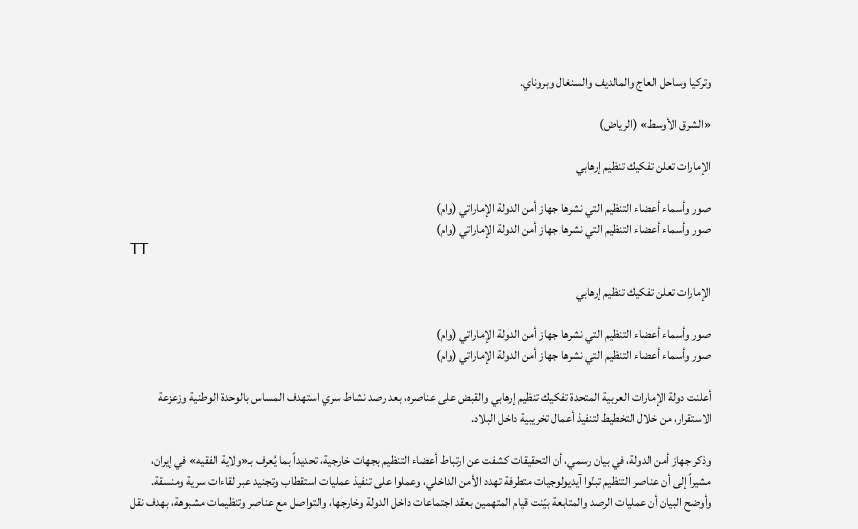وتركيا وساحل العاج والمالديف والسنغال وبروناي.

«الشرق الأوسط» (الرياض)

الإمارات تعلن تفكيك تنظيم إرهابي

صور وأسماء أعضاء التنظيم التي نشرها جهاز أمن الدولة الإماراتي (وام)
صور وأسماء أعضاء التنظيم التي نشرها جهاز أمن الدولة الإماراتي (وام)
TT

الإمارات تعلن تفكيك تنظيم إرهابي

صور وأسماء أعضاء التنظيم التي نشرها جهاز أمن الدولة الإماراتي (وام)
صور وأسماء أعضاء التنظيم التي نشرها جهاز أمن الدولة الإماراتي (وام)

أعلنت دولة الإمارات العربية المتحدة تفكيك تنظيم إرهابي والقبض على عناصره، بعد رصد نشاط سري استهدف المساس بالوحدة الوطنية وزعزعة الاستقرار، من خلال التخطيط لتنفيذ أعمال تخريبية داخل البلاد.

وذكر جهاز أمن الدولة، في بيان رسمي، أن التحقيقات كشفت عن ارتباط أعضاء التنظيم بجهات خارجية، تحديداً بما يُعرف بـ«ولاية الفقيه» في إيران، مشيراً إلى أن عناصر التنظيم تبنّوا آيديولوجيات متطرفة تهدد الأمن الداخلي، وعملوا على تنفيذ عمليات استقطاب وتجنيد عبر لقاءات سرية ومنسقة. وأوضح البيان أن عمليات الرصد والمتابعة بيّنت قيام المتهمين بعقد اجتماعات داخل الدولة وخارجها، والتواصل مع عناصر وتنظيمات مشبوهة، بهدف نقل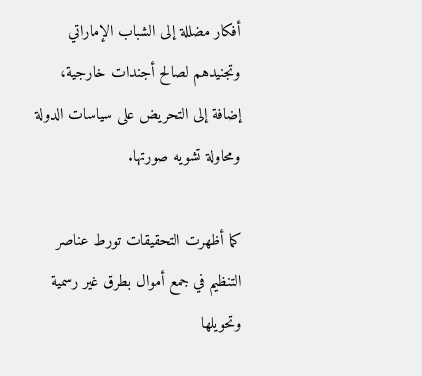أفكار مضللة إلى الشباب الإماراتي وتجنيدهم لصالح أجندات خارجية، إضافة إلى التحريض على سياسات الدولة ومحاولة تشويه صورتها.

كما أظهرت التحقيقات تورط عناصر التنظيم في جمع أموال بطرق غير رسمية وتحويلها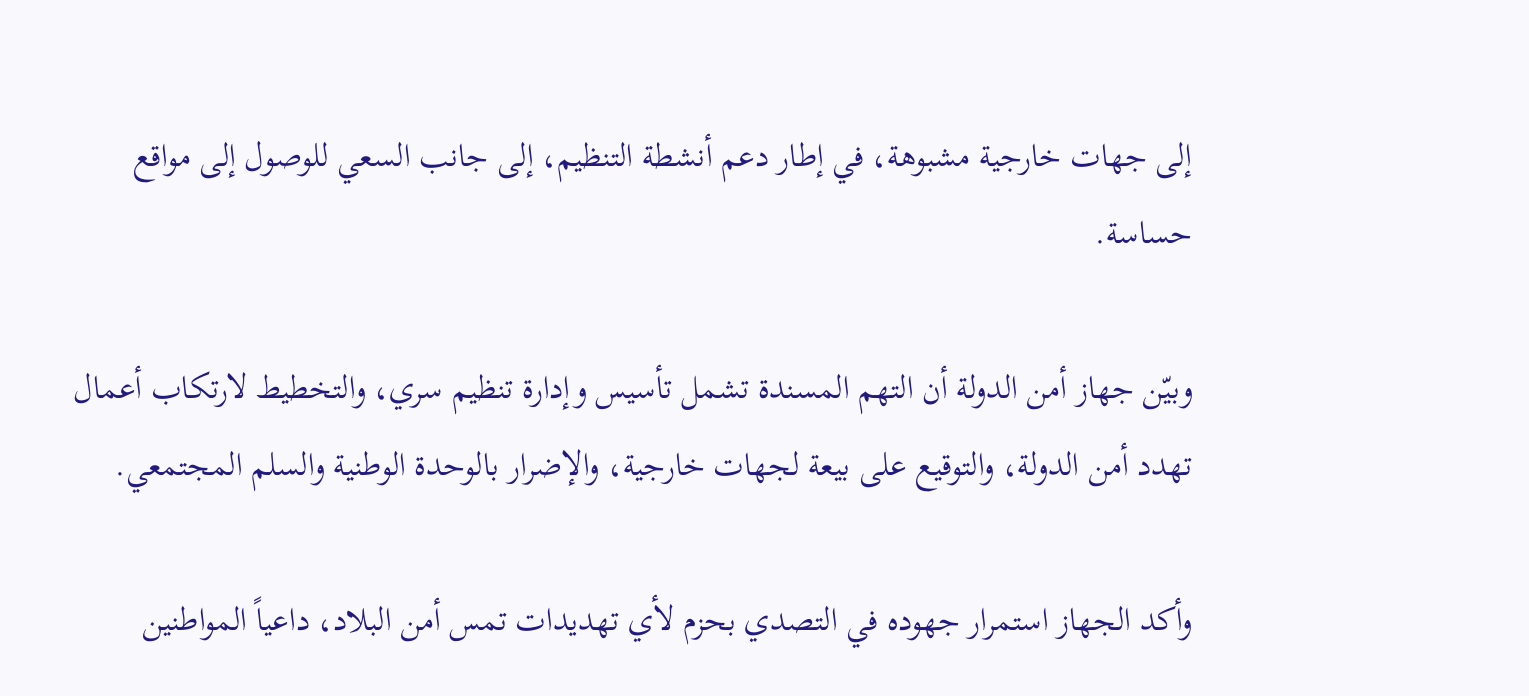إلى جهات خارجية مشبوهة، في إطار دعم أنشطة التنظيم، إلى جانب السعي للوصول إلى مواقع حساسة.

وبيّن جهاز أمن الدولة أن التهم المسندة تشمل تأسيس وإدارة تنظيم سري، والتخطيط لارتكاب أعمال تهدد أمن الدولة، والتوقيع على بيعة لجهات خارجية، والإضرار بالوحدة الوطنية والسلم المجتمعي.

وأكد الجهاز استمرار جهوده في التصدي بحزم لأي تهديدات تمس أمن البلاد، داعياً المواطنين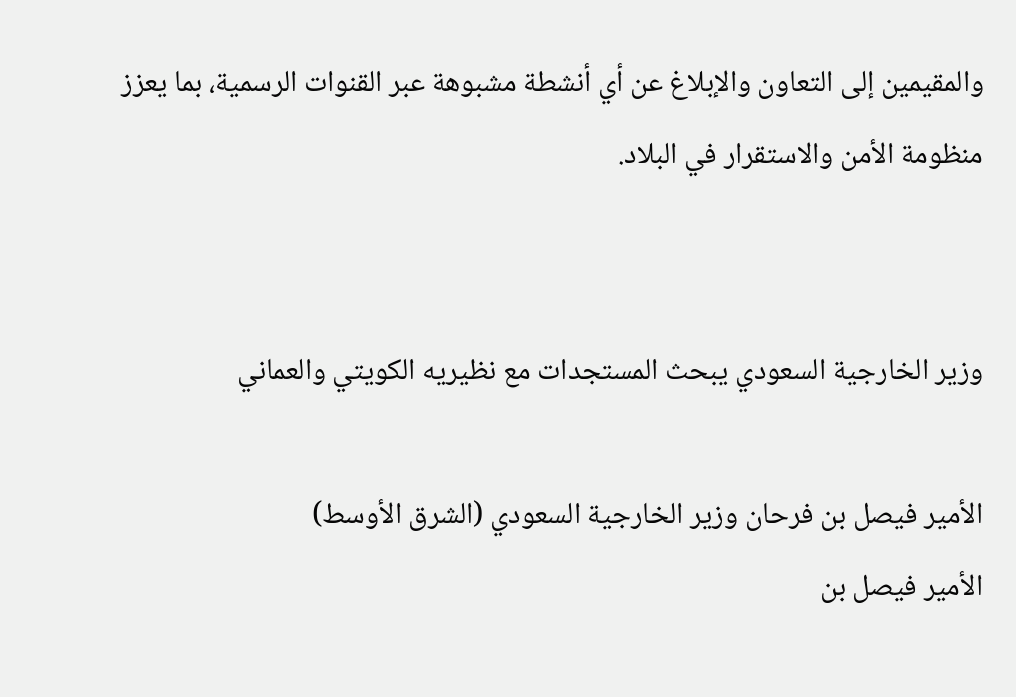والمقيمين إلى التعاون والإبلاغ عن أي أنشطة مشبوهة عبر القنوات الرسمية، بما يعزز منظومة الأمن والاستقرار في البلاد.


وزير الخارجية السعودي يبحث المستجدات مع نظيريه الكويتي والعماني

الأمير فيصل بن فرحان وزير الخارجية السعودي (الشرق الأوسط)
الأمير فيصل بن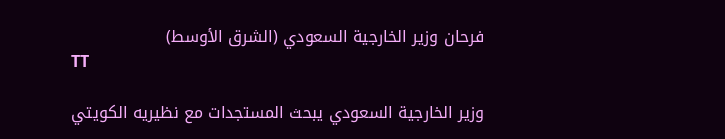فرحان وزير الخارجية السعودي (الشرق الأوسط)
TT

وزير الخارجية السعودي يبحث المستجدات مع نظيريه الكويتي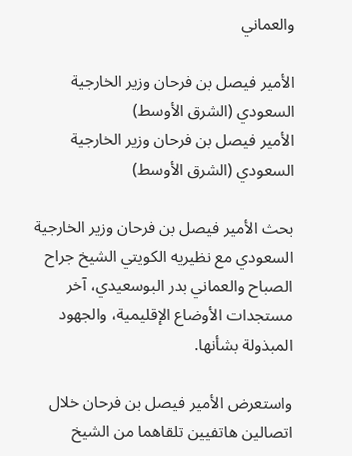والعماني

الأمير فيصل بن فرحان وزير الخارجية السعودي (الشرق الأوسط)
الأمير فيصل بن فرحان وزير الخارجية السعودي (الشرق الأوسط)

بحث الأمير فيصل بن فرحان وزير الخارجية السعودي مع نظيريه الكويتي الشيخ جراح الصباح والعماني بدر البوسعيدي، آخر مستجدات الأوضاع الإقليمية، والجهود المبذولة بشأنها.

واستعرض الأمير فيصل بن فرحان خلال اتصالين هاتفيين تلقاهما من الشيخ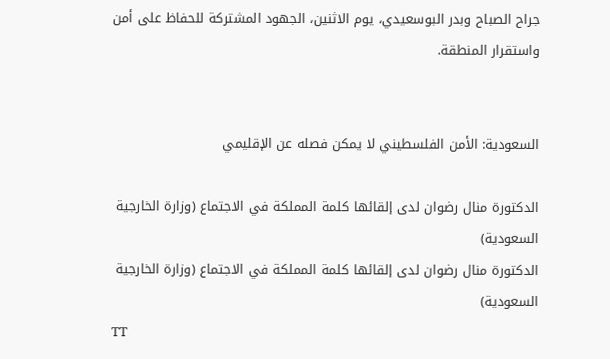جراح الصباح وبدر البوسعيدي، يوم الاثنين، الجهود المشتركة للحفاظ على أمن واستقرار المنطقة.


السعودية: الأمن الفلسطيني لا يمكن فصله عن الإقليمي

الدكتورة منال رضوان لدى إلقائها كلمة المملكة في الاجتماع (وزارة الخارجية السعودية)
الدكتورة منال رضوان لدى إلقائها كلمة المملكة في الاجتماع (وزارة الخارجية السعودية)
TT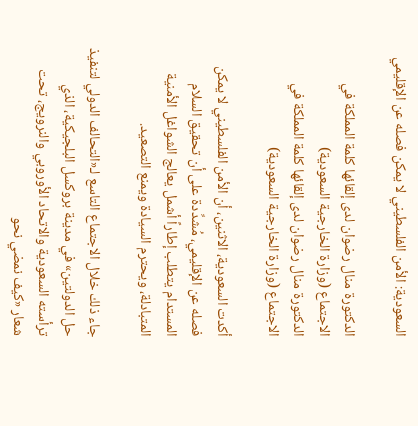السعودية: الأمن الفلسطيني لا يمكن فصله عن الإقليمي

الدكتورة منال رضوان لدى إلقائها كلمة المملكة في الاجتماع (وزارة الخارجية السعودية)
الدكتورة منال رضوان لدى إلقائها كلمة المملكة في الاجتماع (وزارة الخارجية السعودية)

أكدت السعودية، الاثنين، أن الأمن الفلسطيني لا يمكن فصله عن الإقليمي، مُشدِّدة على أن تحقيق السلام المستدام يتطلب إطاراً أشمل يعالج الشواغل الأمنية المتبادلة، ويحترم السيادة ويمنع التصعيد.

جاء ذلك خلال الاجتماع التاسع لـ«التحالف الدولي لتنفيذ حل الدولتين» في مدينة بروكسل البلجيكية، الذي ترأسته السعودية والاتحاد الأوروبي والنرويج، تحت شعار «كيف نمضي نحو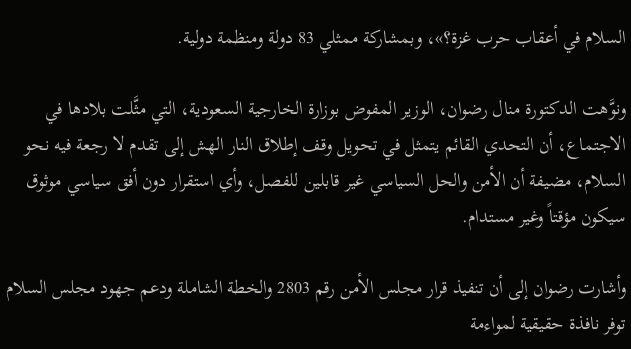السلام في أعقاب حرب غزة؟»، وبمشاركة ممثلي 83 دولة ومنظمة دولية.

ونوَّهت الدكتورة منال رضوان، الوزير المفوض بوزارة الخارجية السعودية، التي مثَّلت بلادها في الاجتماع، أن التحدي القائم يتمثل في تحويل وقف إطلاق النار الهش إلى تقدم لا رجعة فيه نحو السلام، مضيفة أن الأمن والحل السياسي غير قابلين للفصل، وأي استقرار دون أفق سياسي موثوق سيكون مؤقتاً وغير مستدام.

وأشارت رضوان إلى أن تنفيذ قرار مجلس الأمن رقم 2803 والخطة الشاملة ودعم جهود مجلس السلام توفر نافذة حقيقية لمواءمة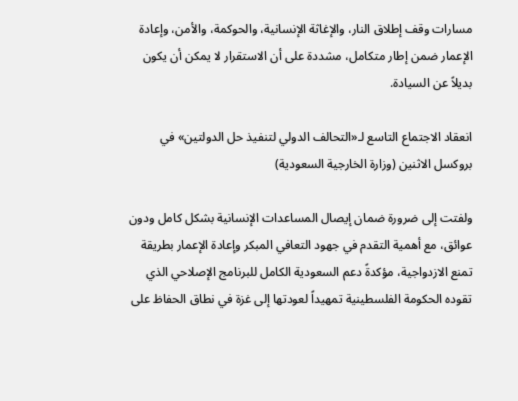مسارات وقف إطلاق النار، والإغاثة الإنسانية، والحوكمة، والأمن، وإعادة الإعمار ضمن إطار متكامل، مشددة على أن الاستقرار لا يمكن أن يكون بديلاً عن السيادة.

انعقاد الاجتماع التاسع لـ«التحالف الدولي لتنفيذ حل الدولتين» في بروكسل الاثنين (وزارة الخارجية السعودية)

ولفتت إلى ضرورة ضمان إيصال المساعدات الإنسانية بشكل كامل ودون عوائق، مع أهمية التقدم في جهود التعافي المبكر وإعادة الإعمار بطريقة تمنع الازدواجية، مؤكدةً دعم السعودية الكامل للبرنامج الإصلاحي الذي تقوده الحكومة الفلسطينية تمهيداً لعودتها إلى غزة في نطاق الحفاظ على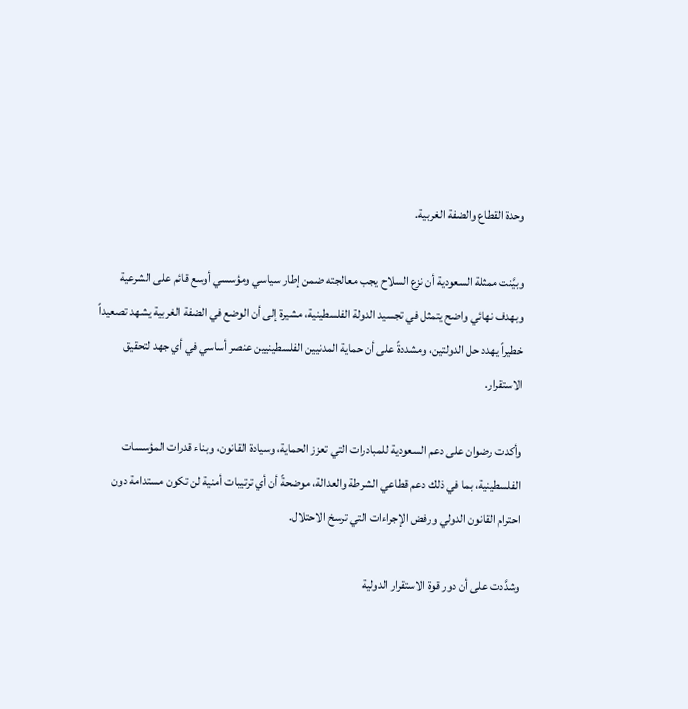وحدة القطاع والضفة الغربية.

وبيَّنت ممثلة السعودية أن نزع السلاح يجب معالجته ضمن إطار سياسي ومؤسسي أوسع قائم على الشرعية وبهدف نهائي واضح يتمثل في تجسيد الدولة الفلسطينية، مشيرة إلى أن الوضع في الضفة الغربية يشهد تصعيداً خطيراً يهدد حل الدولتين، ومشددةً على أن حماية المدنيين الفلسطينيين عنصر أساسي في أي جهد لتحقيق الاستقرار.

وأكدت رضوان على دعم السعودية للمبادرات التي تعزز الحماية، وسيادة القانون، وبناء قدرات المؤسسات الفلسطينية، بما في ذلك دعم قطاعي الشرطة والعدالة، موضحةً أن أي ترتيبات أمنية لن تكون مستدامة دون احترام القانون الدولي ورفض الإجراءات التي ترسخ الاحتلال.

وشدَّدت على أن دور قوة الاستقرار الدولية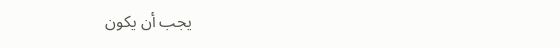يجب أن يكون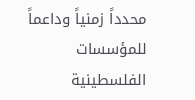محدداً زمنياً وداعماً للمؤسسات الفلسطينية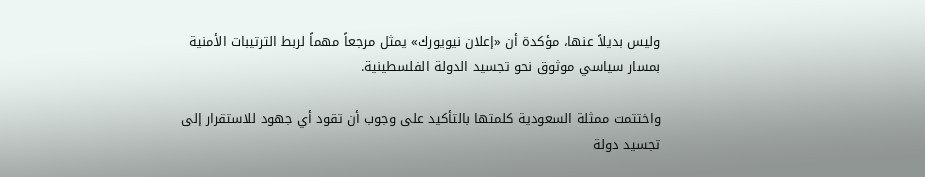وليس بديلاً عنها، مؤكدة أن «إعلان نيويورك» يمثل مرجعاً مهماً لربط الترتيبات الأمنية بمسار سياسي موثوق نحو تجسيد الدولة الفلسطينية.

واختتمت ممثلة السعودية كلمتها بالتأكيد على وجوب أن تقود أي جهود للاستقرار إلى تجسيد دولة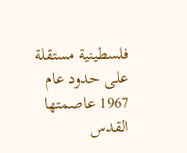فلسطينية مستقلة على حدود عام 1967 عاصمتها القدس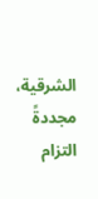الشرقية، مجددةً التزام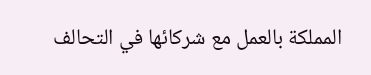المملكة بالعمل مع شركائها في التحالف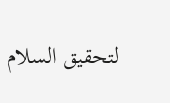لتحقيق السلام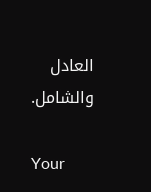العادل والشامل.

Your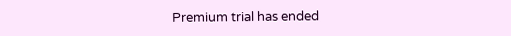Premium trial has ended